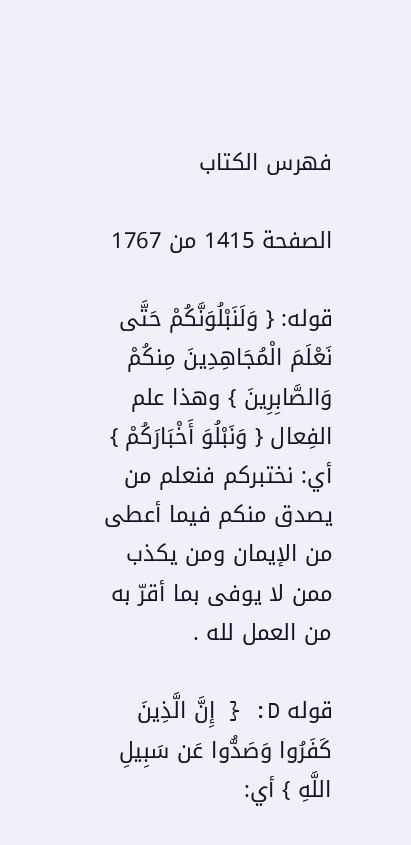فهرس الكتاب

الصفحة 1415 من 1767

قوله: { وَلَنَبْلُوَنَّكُمْ حَتَّى نَعْلَمَ الْمُجَاهِدِينَ مِنكُمْ وَالصَّابِرِينَ } وهذا علم الفِعال { وَنَبْلُوَ أَخْبَارَكُمْ } أي: نختبركم فنعلم من يصدق منكم فيما أعطى من الإيمان ومن يكذب ممن لا يوفى بما أقرّ به من العمل لله .

قوله D: { إِنَّ الَّذِينَ كَفَرُوا وَصَدُّوا عَن سَبِيلِ اللَّهِ } أي: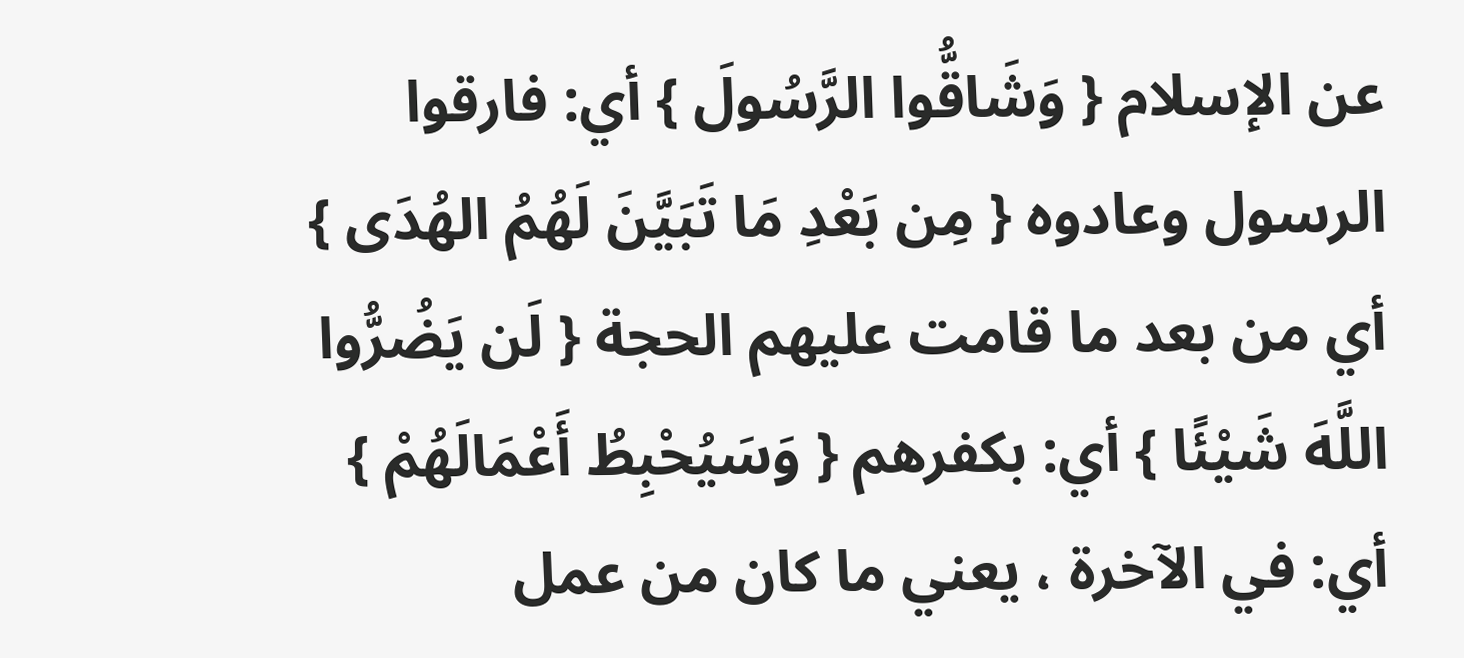عن الإسلام { وَشَاقُّوا الرَّسُولَ } أي: فارقوا الرسول وعادوه { مِن بَعْدِ مَا تَبَيَّنَ لَهُمُ الهُدَى } أي من بعد ما قامت عليهم الحجة { لَن يَضُرُّوا اللَّهَ شَيْئًا } أي: بكفرهم { وَسَيُحْبِطُ أَعْمَالَهُمْ } أي: في الآخرة ، يعني ما كان من عمل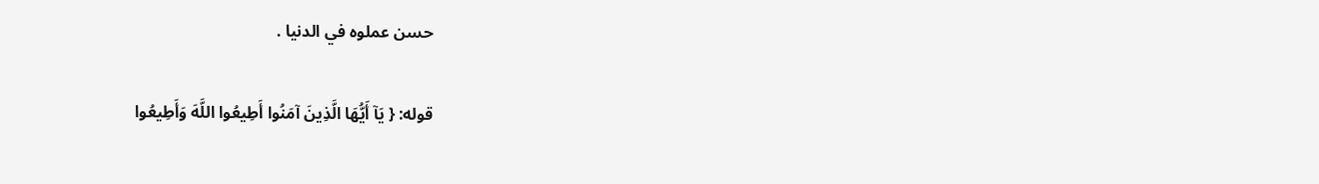حسن عملوه في الدنيا .

قوله: { يَآ أَيُّهَا الَّذِينَ آمَنُوا أَطِيعُوا اللَّهَ وَأَطِيعُوا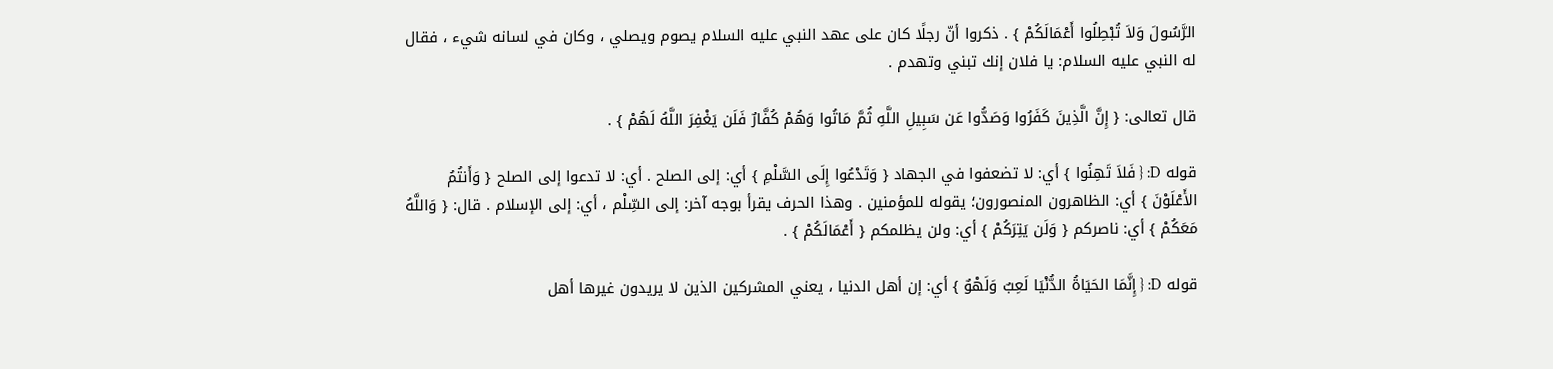الرَّسُولَ وَلاَ تُبْطِلُوا أَعْمَالَكُمْ } . ذكروا أنّ رجلًا كان على عهد النبي عليه السلام يصوم ويصلي ، وكان في لسانه شيء ، فقال له النبي عليه السلام: يا فلان إنك تبني وتهدم .

قال تعالى: { إِنَّ الَّذِينَ كَفَرُوا وَصَدُّوا عَن سَبِيلِ اللَّهِ ثُمَّ مَاتُوا وَهُمْ كُفَّارٌ فَلَن يَغْفِرَ اللَّهُ لَهُمْ } .

قوله D: { فَلاَ تَهِنُوا } أي: لا تضعفوا في الجهاد { وَتَدْعُوا إِلَى السَّلْمِ } أي: إلى الصلح . أي: لا تدعوا إلى الصلح { وَأَنتُمُ الأَعْلَوْنَ } أي: الظاهرون المنصورون؛ يقوله للمؤمنين . وهذا الحرف يقرأ بوجه آخر: إلى السِّلْم ، أي: إلى الإسلام . قال: { وَاللَّهُ مَعَكُمْ } أي: ناصركم { وَلَن يَتِرَكُمْ } أي: ولن يظلمكم { أَعْمَالَكُمْ } .

قوله D: { إِنَّمَا الحَيَاةُ الدُّنْيَا لَعِبٌ وَلَهْوٌ } أي: إن أهل الدنيا ، يعني المشركين الذين لا يريدون غيرها أهل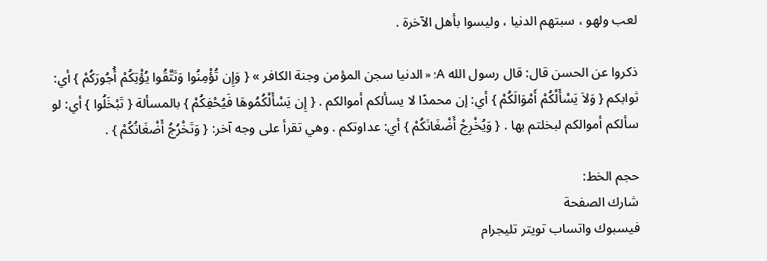لعب ولهو ، سبتهم الدنيا ، وليسوا بأهل الآخرة .

ذكروا عن الحسن قال: قال رسول الله A: « الدنيا سجن المؤمن وجنة الكافر » { وَإِن تُؤْمِنُوا وَتَتَّقُوا يُؤْتِكُمْ أُجُورَكُمْ } أي: ثوابكم { وَلاَ يَسْأَلْكُمْ أَمْوَالَكُمْ } أي: إن محمدًا لا يسألكم أموالكم . { إِن يَسْأَلْكُمُوهَا فَيُحْفِكُمْ } بالمسألة { تَبْخَلُوا } أي: لو سألكم أموالكم لبخلتم بها . { وَيُخْرِجْ أَضْغَانَكُمْ } أي: عداوتكم . وهي تقرأ على وجه آخر: { وَتَخْرُجُ أَضْغَانُكُمْ } .

حجم الخط:
شارك الصفحة
فيسبوك واتساب تويتر تليجرام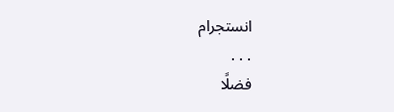انستجرام
. . .
فضلًا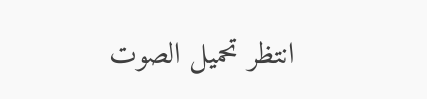انتظر تحميل الصوت